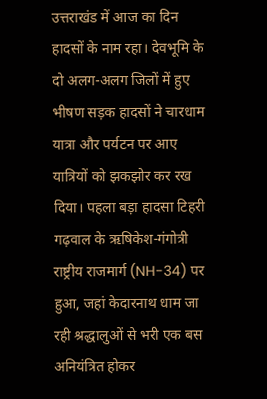उत्तराखंड में आज का दिन हादसों के नाम रहा। देवभूमि के दो अलग-अलग जिलों में हुए भीषण सड़क हादसों ने चारधाम यात्रा और पर्यटन पर आए यात्रियों को झकझोर कर रख दिया। पहला बड़ा हादसा टिहरी गढ़वाल के ऋषिकेश-गंगोत्री राष्ट्रीय राजमार्ग (NH-34) पर हुआ, जहां केदारनाथ धाम जा रही श्रद्धालुओं से भरी एक बस अनियंत्रित होकर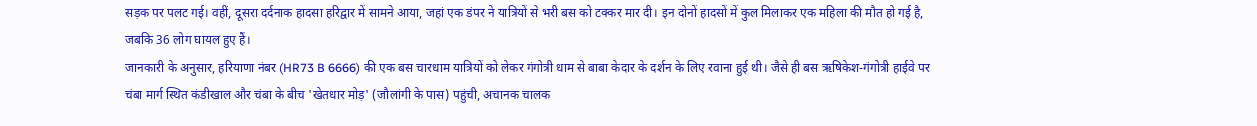सड़क पर पलट गई। वहीं, दूसरा दर्दनाक हादसा हरिद्वार में सामने आया, जहां एक डंपर ने यात्रियों से भरी बस को टक्कर मार दी। इन दोनों हादसों में कुल मिलाकर एक महिला की मौत हो गई है, जबकि 36 लोग घायल हुए हैं।
जानकारी के अनुसार, हरियाणा नंबर (HR73 B 6666) की एक बस चारधाम यात्रियों को लेकर गंगोत्री धाम से बाबा केदार के दर्शन के लिए रवाना हुई थी। जैसे ही बस ऋषिकेश-गंगोत्री हाईवे पर चंबा मार्ग स्थित कंडीखाल और चंबा के बीच 'खेतधार मोड़' (जौलांगी के पास) पहुंची, अचानक चालक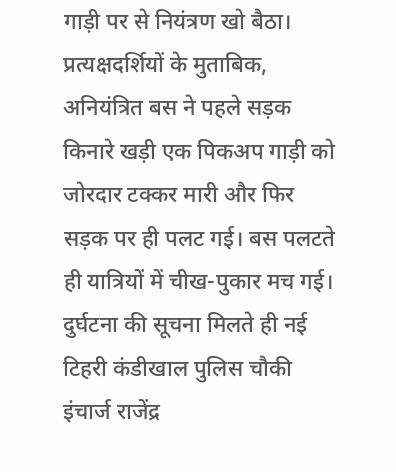गाड़ी पर से नियंत्रण खो बैठा। प्रत्यक्षदर्शियों के मुताबिक, अनियंत्रित बस ने पहले सड़क किनारे खड़ी एक पिकअप गाड़ी को जोरदार टक्कर मारी और फिर सड़क पर ही पलट गई। बस पलटते ही यात्रियों में चीख-पुकार मच गई। दुर्घटना की सूचना मिलते ही नई टिहरी कंडीखाल पुलिस चौकी इंचार्ज राजेंद्र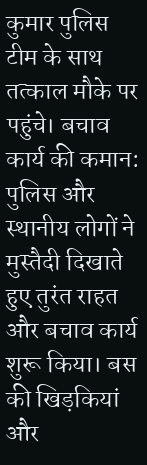कुमार पुलिस टीम के साथ तत्काल मौके पर पहुंचे। बचाव कार्य की कमान: पुलिस और स्थानीय लोगों ने मुस्तैदी दिखाते हुए तुरंत राहत और बचाव कार्य शुरू किया। बस की खिड़कियां और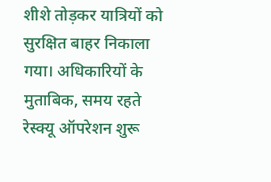शीशे तोड़कर यात्रियों को सुरक्षित बाहर निकाला गया। अधिकारियों के मुताबिक, समय रहते रेस्क्यू ऑपरेशन शुरू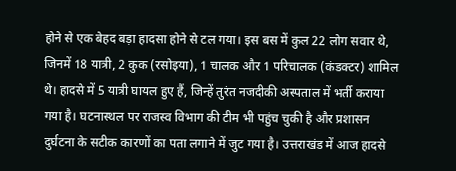होने से एक बेहद बड़ा हादसा होने से टल गया। इस बस में कुल 22 लोग सवार थे, जिनमें 18 यात्री, 2 कुक (रसोइया), 1 चालक और 1 परिचालक (कंडक्टर) शामिल थे। हादसे में 5 यात्री घायल हुए हैं, जिन्हें तुरंत नजदीकी अस्पताल में भर्ती कराया गया है। घटनास्थल पर राजस्व विभाग की टीम भी पहुंच चुकी है और प्रशासन दुर्घटना के सटीक कारणों का पता लगाने में जुट गया है। उत्तराखंड में आज हादसे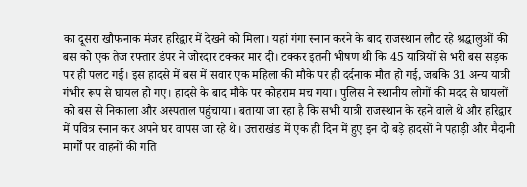का दूसरा खौफनाक मंजर हरिद्वार में देखने को मिला। यहां गंगा स्नान करने के बाद राजस्थान लौट रहे श्रद्धालुओं की बस को एक तेज रफ्तार डंपर ने जोरदार टक्कर मार दी। टक्कर इतनी भीषण थी कि 45 यात्रियों से भरी बस सड़क पर ही पलट गई। इस हादसे में बस में सवार एक महिला की मौके पर ही दर्दनाक मौत हो गई, जबकि 31 अन्य यात्री गंभीर रूप से घायल हो गए। हादसे के बाद मौके पर कोहराम मच गया। पुलिस ने स्थानीय लोगों की मदद से घायलों को बस से निकाला और अस्पताल पहुंचाया। बताया जा रहा है कि सभी यात्री राजस्थान के रहने वाले थे और हरिद्वार में पवित्र स्नान कर अपने घर वापस जा रहे थे। उत्तराखंड में एक ही दिन में हुए इन दो बड़े हादसों ने पहाड़ी और मैदानी मार्गों पर वाहनों की गति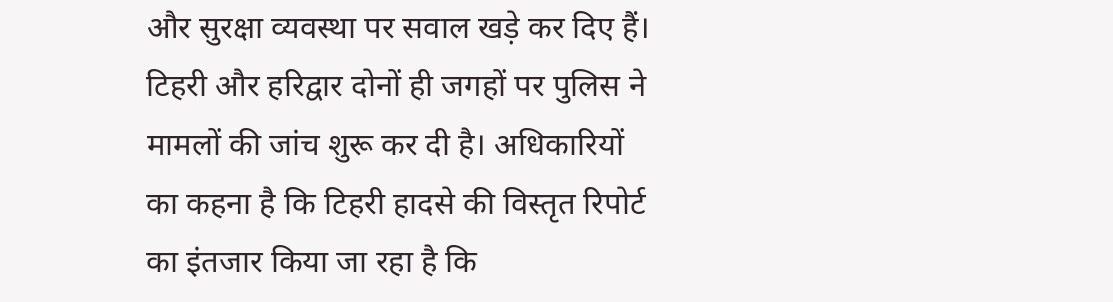और सुरक्षा व्यवस्था पर सवाल खड़े कर दिए हैं। टिहरी और हरिद्वार दोनों ही जगहों पर पुलिस ने मामलों की जांच शुरू कर दी है। अधिकारियों का कहना है कि टिहरी हादसे की विस्तृत रिपोर्ट का इंतजार किया जा रहा है कि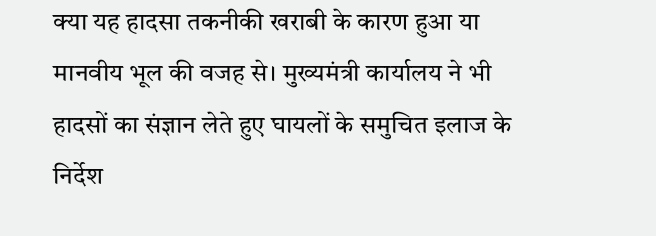क्या यह हादसा तकनीकी खराबी के कारण हुआ या मानवीय भूल की वजह से। मुख्यमंत्री कार्यालय ने भी हादसों का संज्ञान लेते हुए घायलों के समुचित इलाज के निर्देश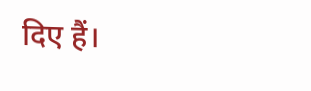दिए हैं।